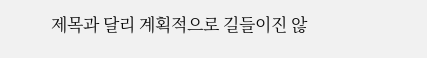제목과 달리 계획적으로 길들이진 않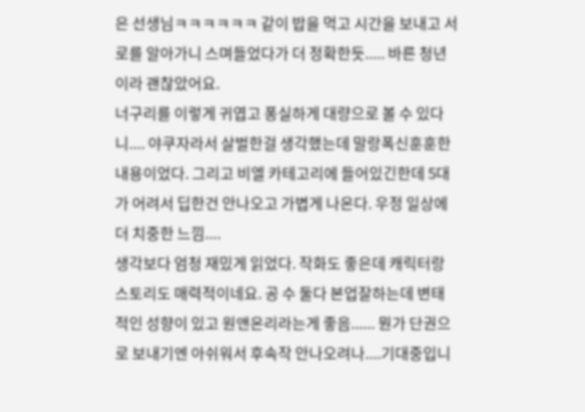은 선생님ㅋㅋㅋㅋㅋㅋ 같이 밥을 먹고 시간을 보내고 서로를 알아가니 스며들었다가 더 정확한듯..... 바른 청년이라 괜찮았어요.
너구리를 이렇게 귀엽고 퐁실하게 대량으로 볼 수 있다니.... 야쿠자라서 살벌한걸 생각했는데 말랑폭신훈훈한 내용이었다. 그리고 비엘 카테고리에 들어있긴한데 5대가 어려서 딥한건 안나오고 가볍게 나온다. 우정 일상에 더 치중한 느낌....
생각보다 엄청 재밌게 읽었다. 작화도 좋은데 캐릭터랑 스토리도 매력적이네요. 공 수 둘다 본업잘하는데 변태적인 성향이 있고 원앤온리라는게 좋음...... 뭔가 단권으로 보내기엔 아쉬워서 후속작 안나오려나....기대중입니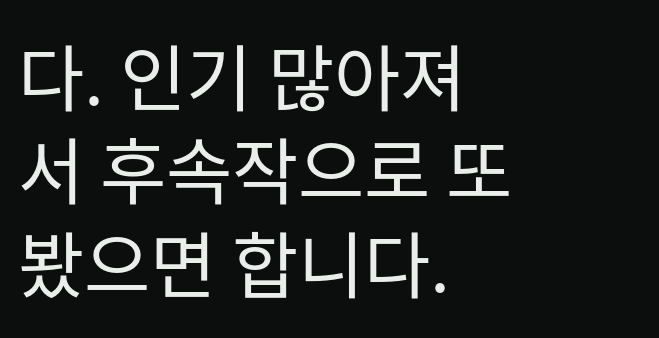다. 인기 많아져서 후속작으로 또 봤으면 합니다.